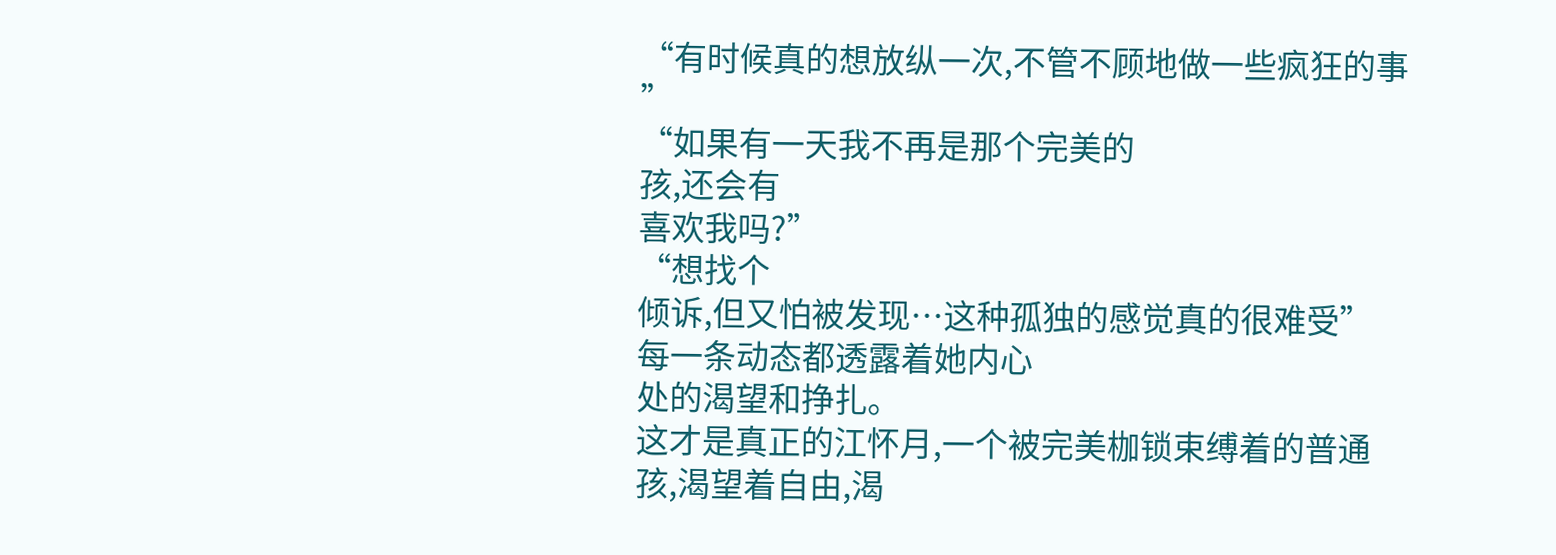“有时候真的想放纵一次,不管不顾地做一些疯狂的事
”
“如果有一天我不再是那个完美的
孩,还会有
喜欢我吗?”
“想找个
倾诉,但又怕被发现…这种孤独的感觉真的很难受”
每一条动态都透露着她内心
处的渴望和挣扎。
这才是真正的江怀月,一个被完美枷锁束缚着的普通
孩,渴望着自由,渴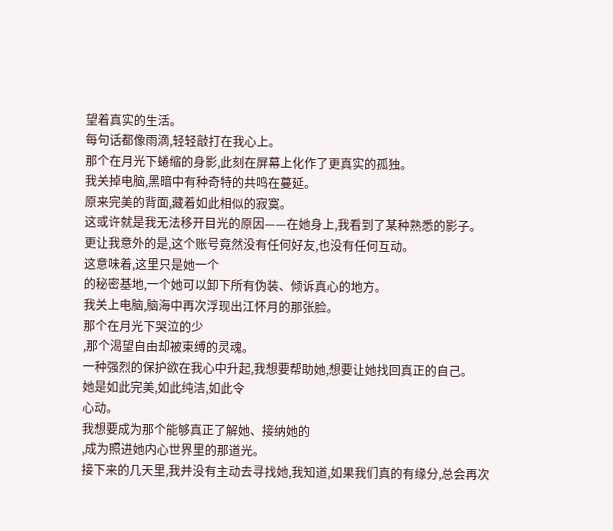望着真实的生活。
每句话都像雨滴,轻轻敲打在我心上。
那个在月光下蜷缩的身影,此刻在屏幕上化作了更真实的孤独。
我关掉电脑,黑暗中有种奇特的共鸣在蔓延。
原来完美的背面,藏着如此相似的寂寞。
这或许就是我无法移开目光的原因——在她身上,我看到了某种熟悉的影子。
更让我意外的是,这个账号竟然没有任何好友,也没有任何互动。
这意味着,这里只是她一个
的秘密基地,一个她可以卸下所有伪装、倾诉真心的地方。
我关上电脑,脑海中再次浮现出江怀月的那张脸。
那个在月光下哭泣的少
,那个渴望自由却被束缚的灵魂。
一种强烈的保护欲在我心中升起,我想要帮助她,想要让她找回真正的自己。
她是如此完美,如此纯洁,如此令
心动。
我想要成为那个能够真正了解她、接纳她的
,成为照进她内心世界里的那道光。
接下来的几天里,我并没有主动去寻找她,我知道,如果我们真的有缘分,总会再次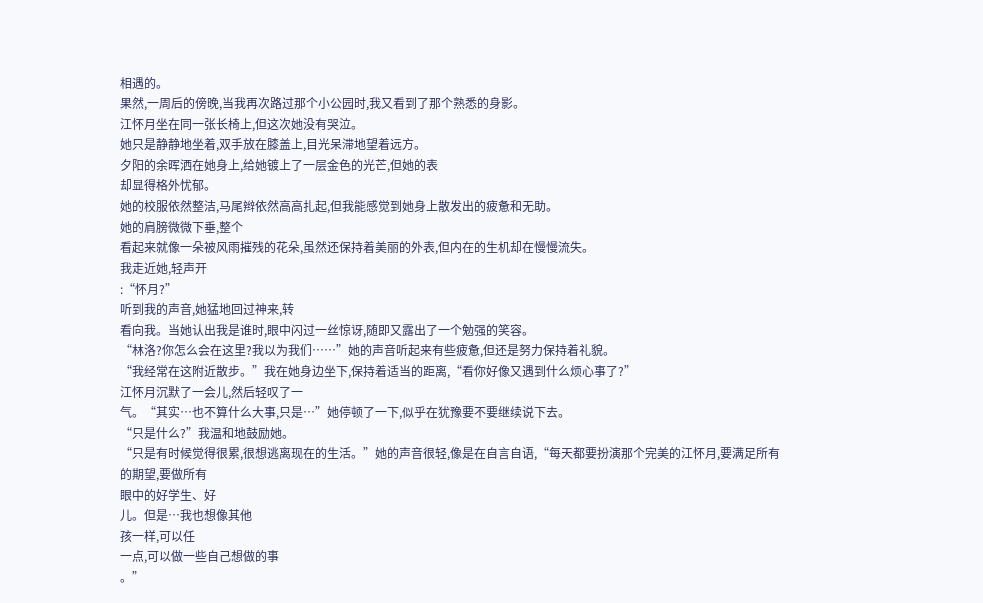相遇的。
果然,一周后的傍晚,当我再次路过那个小公园时,我又看到了那个熟悉的身影。
江怀月坐在同一张长椅上,但这次她没有哭泣。
她只是静静地坐着,双手放在膝盖上,目光呆滞地望着远方。
夕阳的余晖洒在她身上,给她镀上了一层金色的光芒,但她的表
却显得格外忧郁。
她的校服依然整洁,马尾辫依然高高扎起,但我能感觉到她身上散发出的疲惫和无助。
她的肩膀微微下垂,整个
看起来就像一朵被风雨摧残的花朵,虽然还保持着美丽的外表,但内在的生机却在慢慢流失。
我走近她,轻声开
:“怀月?”
听到我的声音,她猛地回过神来,转
看向我。当她认出我是谁时,眼中闪过一丝惊讶,随即又露出了一个勉强的笑容。
“林洛?你怎么会在这里?我以为我们……”她的声音听起来有些疲惫,但还是努力保持着礼貌。
“我经常在这附近散步。”我在她身边坐下,保持着适当的距离,“看你好像又遇到什么烦心事了?”
江怀月沉默了一会儿,然后轻叹了一
气。“其实…也不算什么大事,只是…”她停顿了一下,似乎在犹豫要不要继续说下去。
“只是什么?”我温和地鼓励她。
“只是有时候觉得很累,很想逃离现在的生活。”她的声音很轻,像是在自言自语,“每天都要扮演那个完美的江怀月,要满足所有
的期望,要做所有
眼中的好学生、好
儿。但是…我也想像其他
孩一样,可以任
一点,可以做一些自己想做的事
。”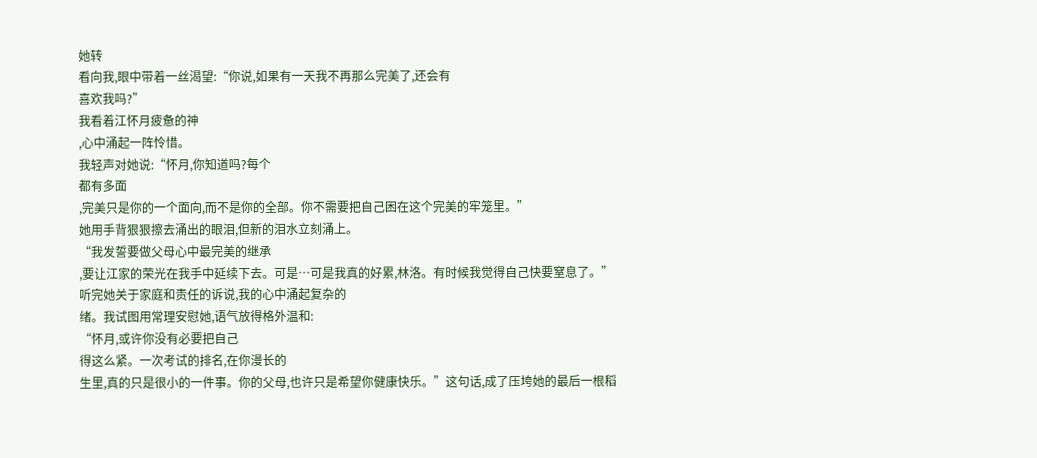她转
看向我,眼中带着一丝渴望:“你说,如果有一天我不再那么完美了,还会有
喜欢我吗?”
我看着江怀月疲惫的神
,心中涌起一阵怜惜。
我轻声对她说:“怀月,你知道吗?每个
都有多面
,完美只是你的一个面向,而不是你的全部。你不需要把自己困在这个完美的牢笼里。”
她用手背狠狠擦去涌出的眼泪,但新的泪水立刻涌上。
“我发誓要做父母心中最完美的继承
,要让江家的荣光在我手中延续下去。可是…可是我真的好累,林洛。有时候我觉得自己快要窒息了。”
听完她关于家庭和责任的诉说,我的心中涌起复杂的
绪。我试图用常理安慰她,语气放得格外温和:
“怀月,或许你没有必要把自己
得这么紧。一次考试的排名,在你漫长的
生里,真的只是很小的一件事。你的父母,也许只是希望你健康快乐。”这句话,成了压垮她的最后一根稻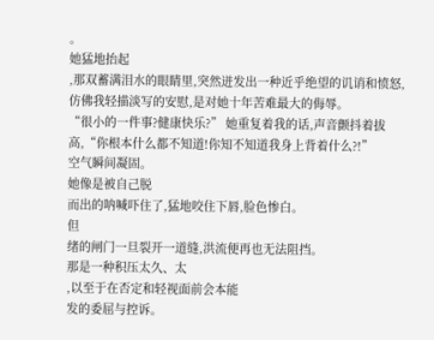。
她猛地抬起
,那双蓄满泪水的眼睛里,突然迸发出一种近乎绝望的讥诮和愤怒,仿佛我轻描淡写的安慰,是对她十年苦难最大的侮辱。
“很小的一件事?健康快乐?” 她重复着我的话,声音颤抖着拔高,“你根本什么都不知道!你知不知道我身上背着什么?!”
空气瞬间凝固。
她像是被自己脱
而出的呐喊吓住了,猛地咬住下唇,脸色惨白。
但
绪的闸门一旦裂开一道缝,洪流便再也无法阻挡。
那是一种积压太久、太
,以至于在否定和轻视面前会本能
发的委屈与控诉。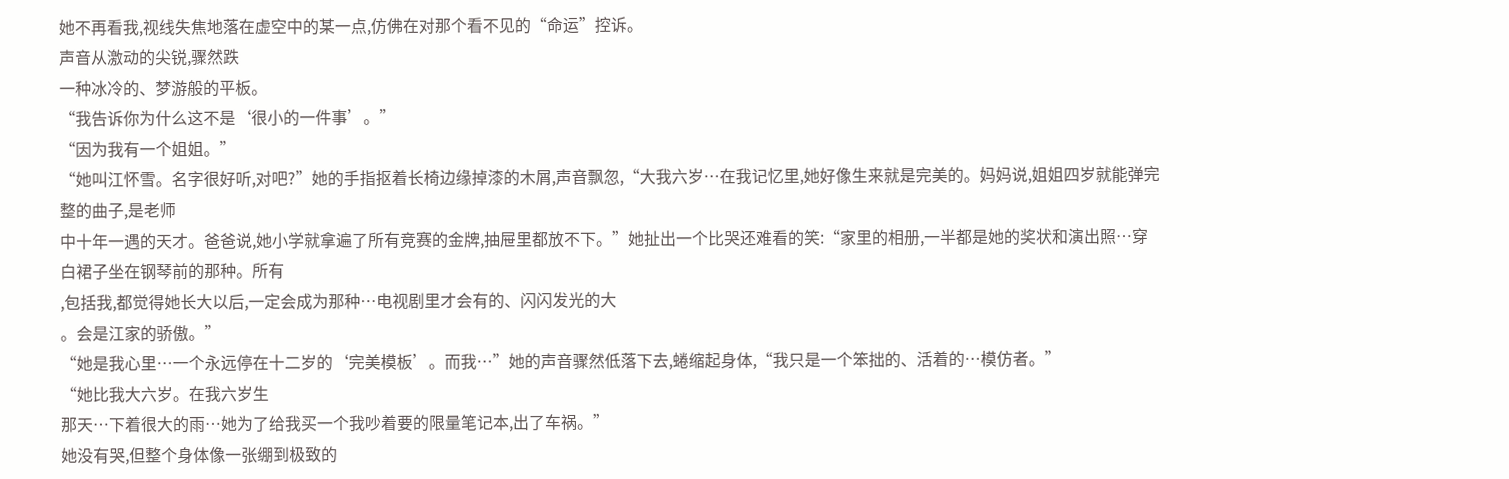她不再看我,视线失焦地落在虚空中的某一点,仿佛在对那个看不见的“命运”控诉。
声音从激动的尖锐,骤然跌
一种冰冷的、梦游般的平板。
“我告诉你为什么这不是‘很小的一件事’。”
“因为我有一个姐姐。”
“她叫江怀雪。名字很好听,对吧?”她的手指抠着长椅边缘掉漆的木屑,声音飘忽,“大我六岁…在我记忆里,她好像生来就是完美的。妈妈说,姐姐四岁就能弹完整的曲子,是老师
中十年一遇的天才。爸爸说,她小学就拿遍了所有竞赛的金牌,抽屉里都放不下。”她扯出一个比哭还难看的笑:“家里的相册,一半都是她的奖状和演出照…穿白裙子坐在钢琴前的那种。所有
,包括我,都觉得她长大以后,一定会成为那种…电视剧里才会有的、闪闪发光的大
。会是江家的骄傲。”
“她是我心里…一个永远停在十二岁的‘完美模板’。而我…”她的声音骤然低落下去,蜷缩起身体,“我只是一个笨拙的、活着的…模仿者。”
“她比我大六岁。在我六岁生
那天…下着很大的雨…她为了给我买一个我吵着要的限量笔记本,出了车祸。”
她没有哭,但整个身体像一张绷到极致的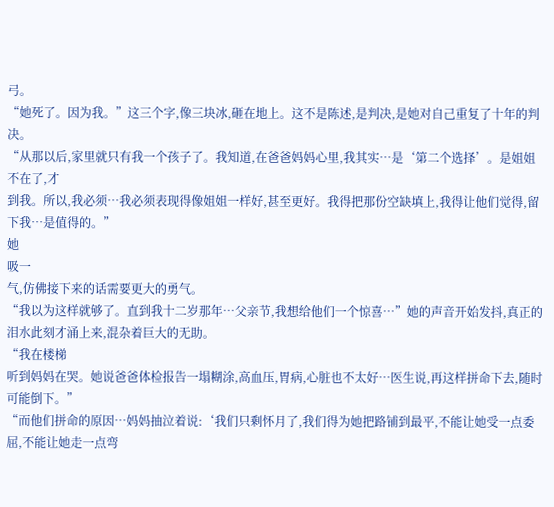弓。
“她死了。因为我。”这三个字,像三块冰,砸在地上。这不是陈述,是判决,是她对自己重复了十年的判决。
“从那以后,家里就只有我一个孩子了。我知道,在爸爸妈妈心里,我其实…是‘第二个选择’。是姐姐不在了,才
到我。所以,我必须…我必须表现得像姐姐一样好,甚至更好。我得把那份空缺填上,我得让他们觉得,留下我…是值得的。”
她
吸一
气,仿佛接下来的话需要更大的勇气。
“我以为这样就够了。直到我十二岁那年…父亲节,我想给他们一个惊喜…”她的声音开始发抖,真正的泪水此刻才涌上来,混杂着巨大的无助。
“我在楼梯
听到妈妈在哭。她说爸爸体检报告一塌糊涂,高血压,胃病,心脏也不太好…医生说,再这样拼命下去,随时可能倒下。”
“而他们拼命的原因…妈妈抽泣着说:‘我们只剩怀月了,我们得为她把路铺到最平,不能让她受一点委屈,不能让她走一点弯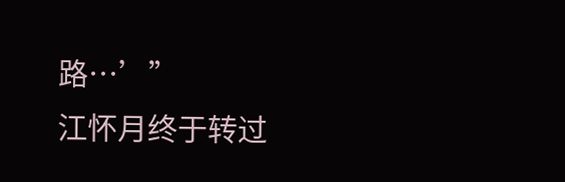路…’”
江怀月终于转过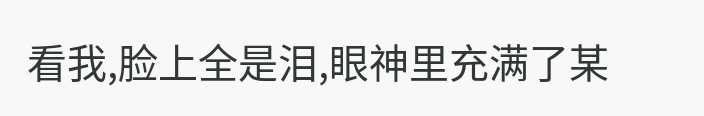看我,脸上全是泪,眼神里充满了某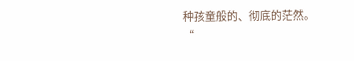种孩童般的、彻底的茫然。
“